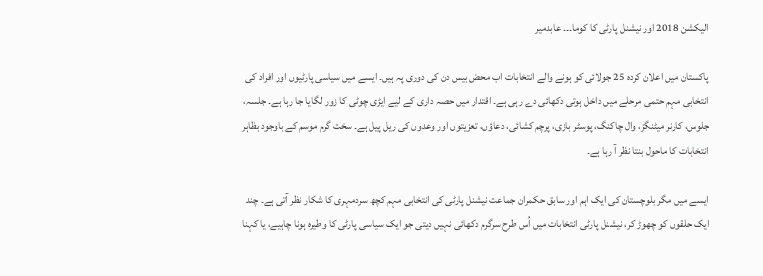الیکشن 2018 اور نیشنل پارٹی کا کوما۔۔۔ عابدمیر

پاکستان میں اعلان کردہ 25 جولائی کو ہونے والے انتخابات اب محض بیس دن کی دوری پہ ہیں۔ ایسے میں سیاسی پارٹیوں اور افراد کی انتخابی مہم حتمی مرحلے میں داخل ہوتی دکھائی دے رہی ہے۔ اقتدار میں حصہ داری کے لیے ایڑی چوٹی کا زور لگایا جا رہا ہے۔ جلسہ، جلوس، کارنر میٹنگز، وال چاکنگ، پوسٹر بازی، پرچم کشائی، دعاؤں، تعزیتوں اور وعدوں کی ریل پیل ہے۔ سخت گرم موسم کے باوجود بظاہر انتخابات کا ماحول بنتا نظر آ رہا ہے۔

ایسے میں مگر بلوچستان کی ایک اہم اور سابق حکمران جماعت نیشنل پارٹی کی انتخابی مہم کچھ سردمہری کا شکار نظر آتی ہے۔ چند ایک حلقوں کو چھوڑ کر، نیشنل پارٹی انتخابات میں اُس طرح سرگرم دکھائی نہیں دیتی جو ایک سیاسی پارٹی کا وطیرہ ہونا چاہیے، یا کہنا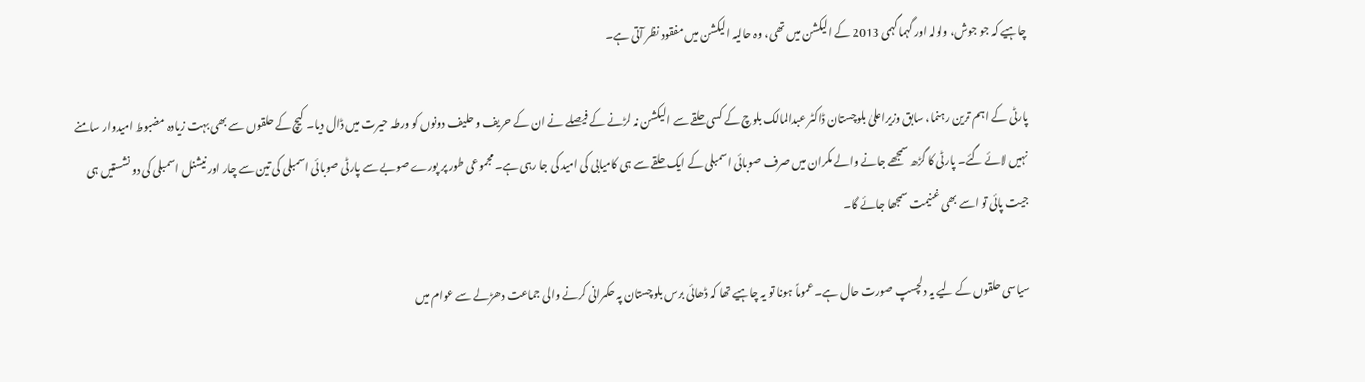چاہیے کہ جو جوش، ولولہ اور گہماگہمی 2013 کے الیکشن میں تھی، وہ حالیہ الیکشن میں مفقود نظر آتی ہے۔

پارٹی کے اہم ترین رہنما، سابق وزیراعلیٰ بلوچستان ڈاکٹر عبدالمالک بلوچ کے کسی حلقے سے الیکشن نہ لڑنے کے فیصلے نے ان کے حریف و حلیف دونوں کو ورطہ حیرت میں ڈال دیا۔ کیچ کے حلقوں سے بھی بہت زیادہ مضبوط امیدوار سامنے نہیں لائے گئے۔ پارٹی کا گڑھ سمجھے جانے والے مکران میں صرف صوبائی اسمبلی کے ایک حلقے سے ہی کامیابی کی امید کی جا رہی ہے۔ مجموعی طور پر پورے صوبے سے پارٹی صوبائی اسمبلی کی تین سے چار اور نیشنل اسمبلی کی دو نشستیں ہی جیت پائی تو اسے بھی غنیمت سمجھا جائے گا۔

سیاسی حلقوں کے لیے یہ دلچسپ صورت حال ہے۔ عموماً ہونا تو یہ چاہیے تھا کہ ڈھائی برس بلوچستان پہ حکمرانی کرنے والی جماعت دھڑلے سے عوام میں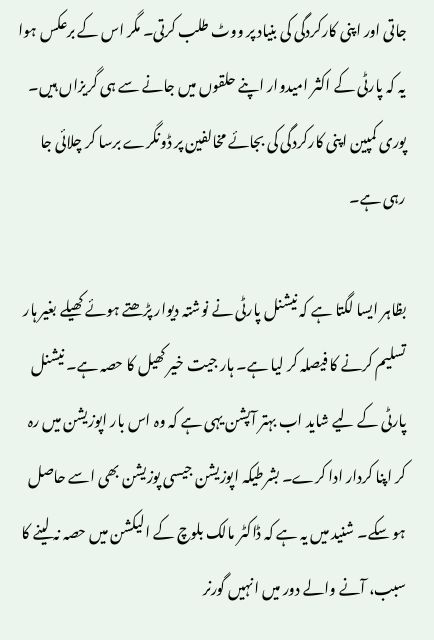جاتی اور اپنی کارکردگی کی بنیاد پر ووٹ طلب کرتی۔ مگر اس کے برعکس ہوا یہ کہ پارٹی کے اکثر امیدوار اپنے حلقوں میں جانے سے ہی گریزاں ہیں۔ پوری کمپین اپنی کارکردگی کی بجائے مخالفین پر ڈونگرے برسا کر چلائی جا رہی ہے۔

بظاہر ایسا لگتا ہے کہ نیشنل پارٹی نے نوشتہ دیوار پڑھتے ہوئے کھیلے بغیر ہار تسلیم کرنے کا فیصلہ کر لیا ہے۔ ہار جیت خیر کھیل کا حصہ ہے۔ نیشنل پارٹی کے لیے شاید اب بہتر آپشن یہی ہے کہ وہ اس بار اپوزیشن میں رہ کر اپنا کردار ادا کرے۔ بشرطیکہ اپوزیشن جیسی پوزیشن بھی اسے حاصل ہو سکے۔ شنید میں یہ ہے کہ ڈاکٹر مالک بلوچ کے الیکشن میں حصہ نہ لینے کا سبب، آنے والے دور میں انہیں گورنر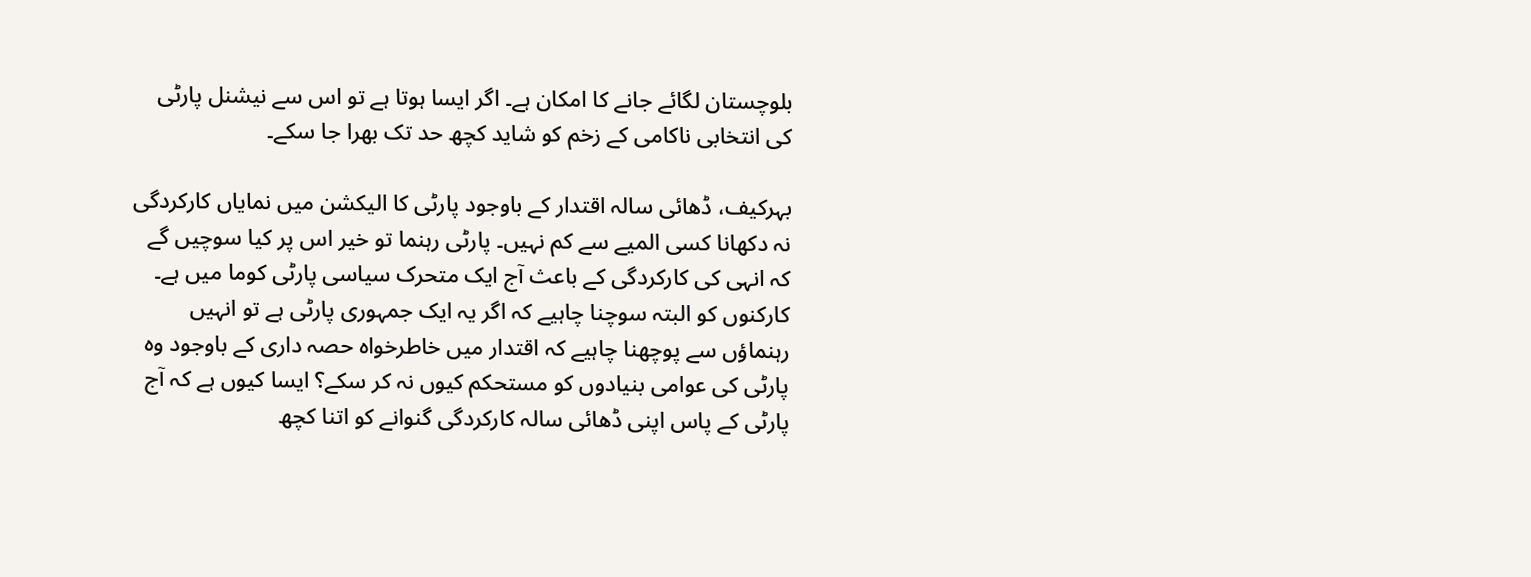بلوچستان لگائے جانے کا امکان ہے۔ اگر ایسا ہوتا ہے تو اس سے نیشنل پارٹی کی انتخابی ناکامی کے زخم کو شاید کچھ حد تک بھرا جا سکے۔

بہرکیف، ڈھائی سالہ اقتدار کے باوجود پارٹی کا الیکشن میں نمایاں کارکردگی نہ دکھانا کسی المیے سے کم نہیں۔ پارٹی رہنما تو خیر اس پر کیا سوچیں گے کہ انہی کی کارکردگی کے باعث آج ایک متحرک سیاسی پارٹی کوما میں ہے۔ کارکنوں کو البتہ سوچنا چاہیے کہ اگر یہ ایک جمہوری پارٹی ہے تو انہیں رہنماؤں سے پوچھنا چاہیے کہ اقتدار میں خاطرخواہ حصہ داری کے باوجود وہ پارٹی کی عوامی بنیادوں کو مستحکم کیوں نہ کر سکے؟ ایسا کیوں ہے کہ آج پارٹی کے پاس اپنی ڈھائی سالہ کارکردگی گنوانے کو اتنا کچھ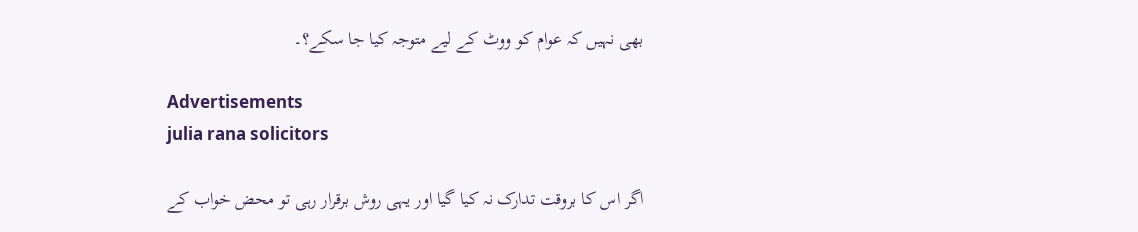بھی نہیں کہ عوام کو ووٹ کے لیے متوجہ کیا جا سکے؟۔

Advertisements
julia rana solicitors

اگر اس کا بروقت تدارک نہ کیا گیا اور یہی روش برقرار رہی تو محض خواب کے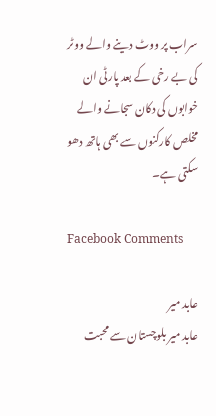سراب پر ووٹ دینے والے ووٹر کی بے رخی کے بعد پارٹی ان خوابوں کی دکان سجانے والے مخلص کارکنوں سے بھی ہاتھ دھو سکتی ہے۔

Facebook Comments

عابد میر
عابد میر بلوچستان سے محبت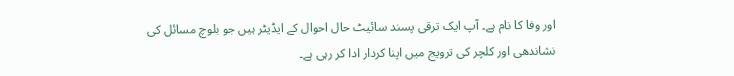اور وفا کا نام ہے۔ آپ ایک ترقی پسند سائیٹ حال احوال کے ایڈیٹر ہیں جو بلوچ مسائل کی نشاندھی اور کلچر کی ترویج میں اپنا کردار ادا کر رہی ہے۔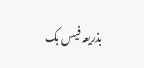بذریعہ فیس بک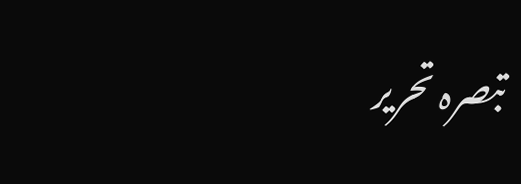تبصرہ تحریر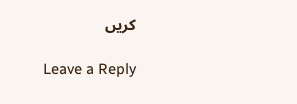کریں

Leave a Reply